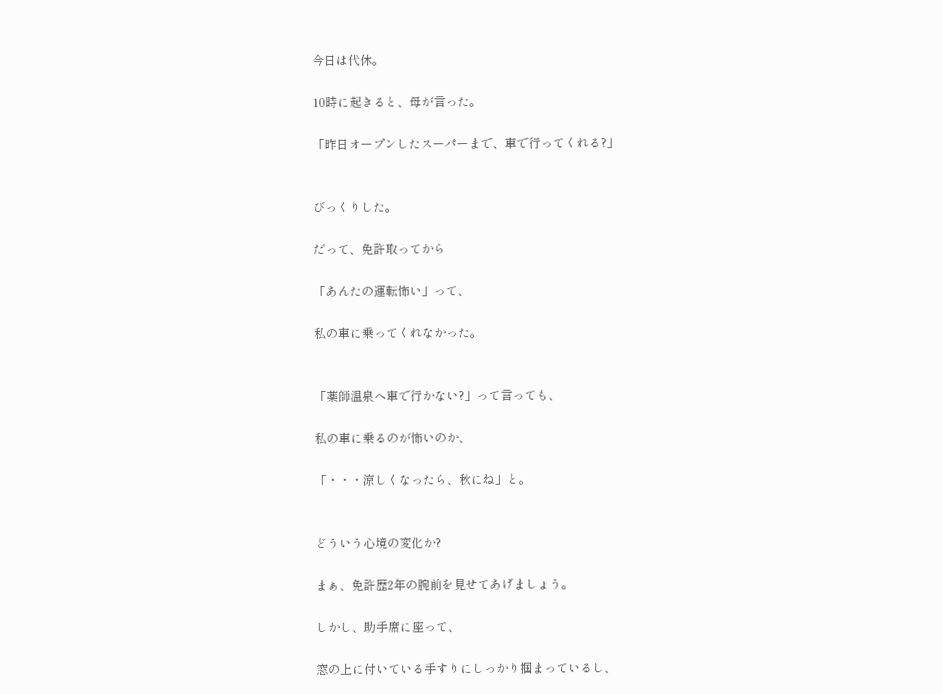今日は代休。

10時に起きると、母が言った。

「昨日オープンしたスーパーまで、車で行ってくれる?」


びっくりした。

だって、免許取ってから

「あんたの運転怖い」って、

私の車に乗ってくれなかった。


「薬師温泉へ車で行かない?」って言っても、

私の車に乗るのが怖いのか、

「・・・涼しくなったら、秋にね」と。


どういう心境の変化か?

まぁ、免許歴2年の腕前を見せてあげましょう。

しかし、助手席に座って、

窓の上に付いている手すりにしっかり掴まっているし、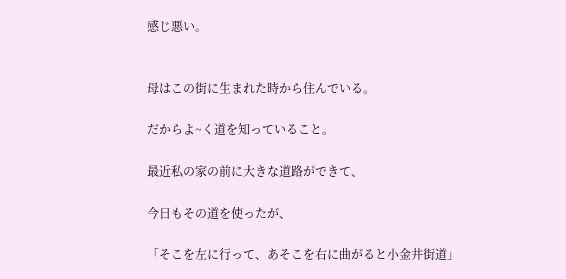感じ悪い。


母はこの街に生まれた時から住んでいる。

だからよ~く道を知っていること。

最近私の家の前に大きな道路ができて、

今日もその道を使ったが、

「そこを左に行って、あそこを右に曲がると小金井街道」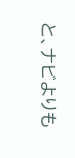と、ナビよりも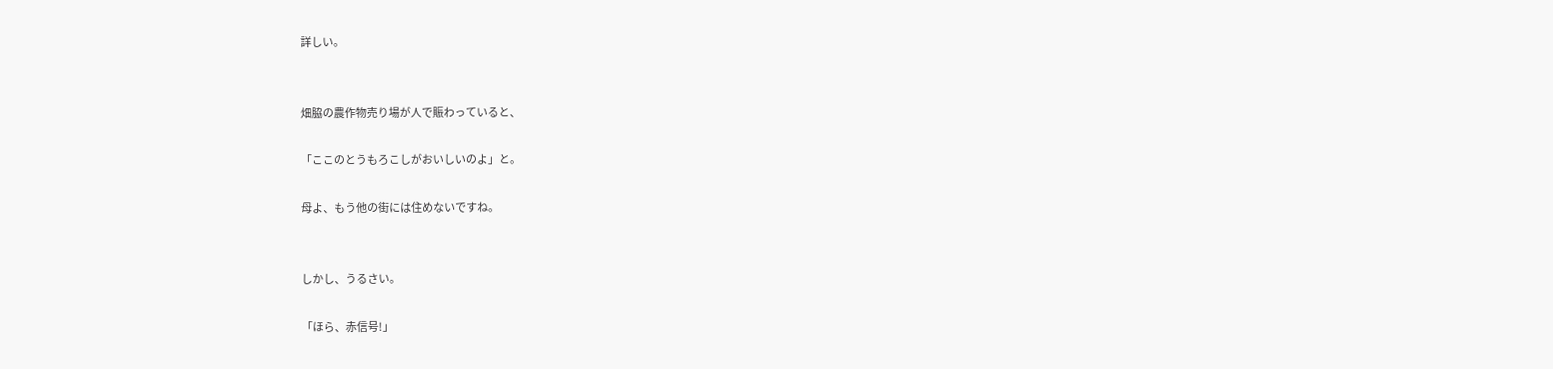詳しい。


畑脇の農作物売り場が人で賑わっていると、

「ここのとうもろこしがおいしいのよ」と。

母よ、もう他の街には住めないですね。


しかし、うるさい。

「ほら、赤信号!」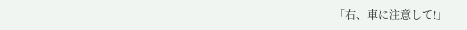「右、車に注意して!」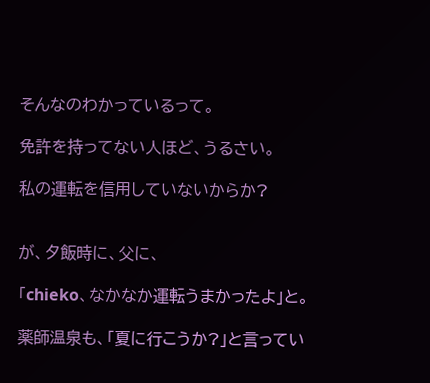そんなのわかっているって。

免許を持ってない人ほど、うるさい。

私の運転を信用していないからか?


が、夕飯時に、父に、

「chieko、なかなか運転うまかったよ」と。

薬師温泉も、「夏に行こうか?」と言ってい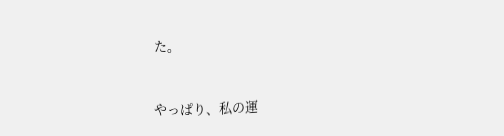た。


やっぱり、私の運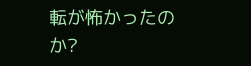転が怖かったのか?